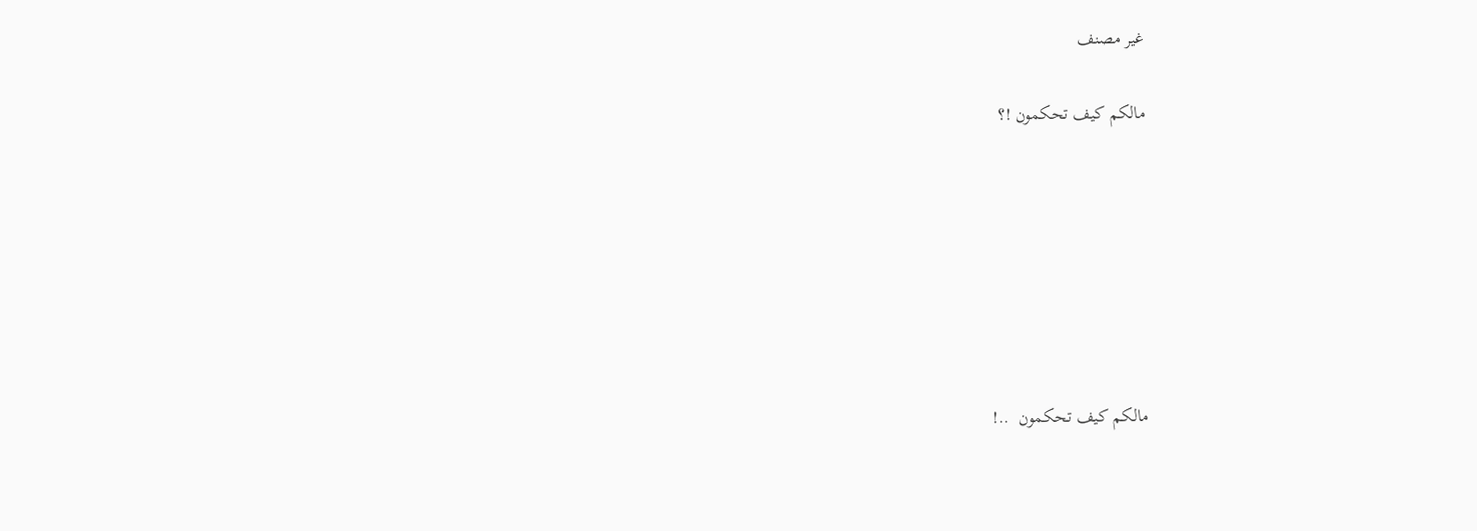غير مصنف

مالكم كيف تحكمون !؟







مالكم كيف تحكمون  ..!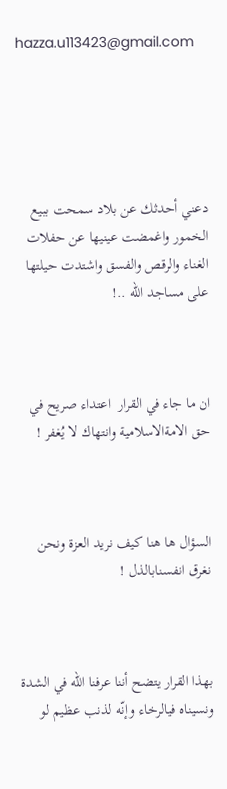hazza.u113423@gmail.com





دعني أحدثك عن بلاد سمحت ببيع الخمور واغمضت عينيها عن حفلات الغناء والرقص والفسق واشتدت حيلتها على مساجد الله ..!



ان ما جاء في القرار  اعتداء صريح في حق الامةالاسلامية وانتهاك لا يُغفر !



السؤال ها هنا كيف نريد العزة ونحن نغرق انفسنابالذل !



بهذا القرار يتضح أننا عرفنا الله في الشدة ونسيناه فيالرخاء وإنّه لذنب عظيم لو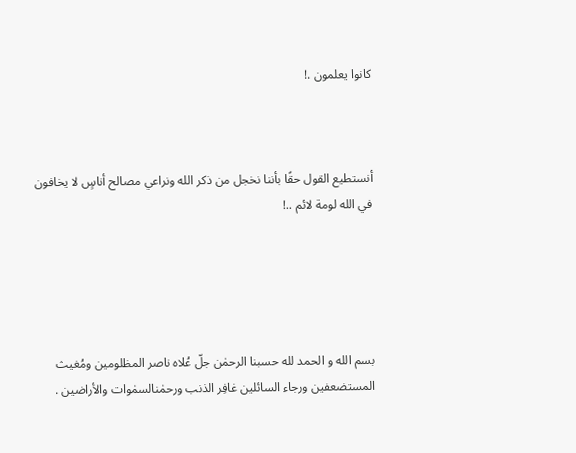كانوا يعلمون .!



أنستطيع القول حقًا بأننا نخجل من ذكر الله ونراعي مصالح أناسٍ لا يخافون في الله لومة لائم ..!





بسم الله و الحمد لله حسبنا الرحمٰن جلّ عُلاه ناصر المظلومين ومُغيث المستضعفين ورجاء السائلين غافِر الذنب ورحمٰنالسمٰوات والأراضين .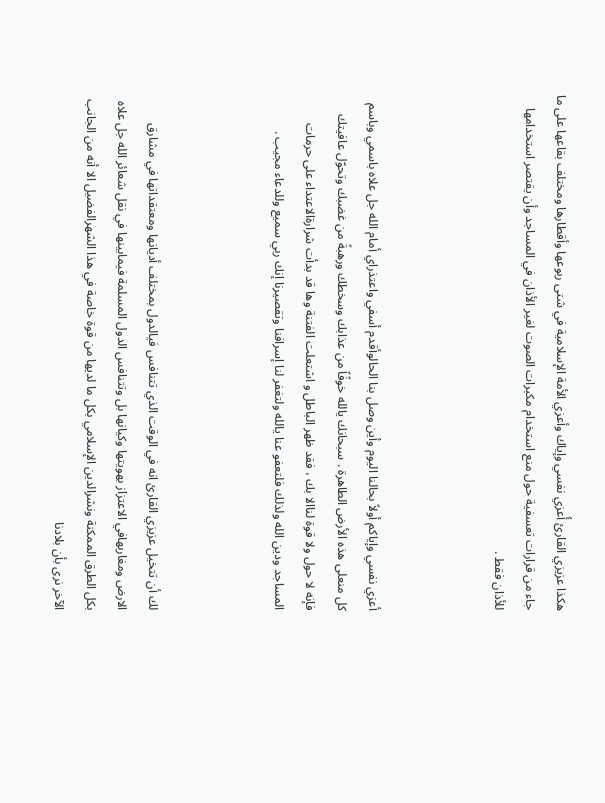هكذا عزيزي القارئ أُعزي نفسي وإياك وأعزي الأمة الإسلامية في شتى ربوعها وأقطارها ومختلف بقاعها على ما جاء من قرارات تعسفية حول منع استخدام مكبرات الصوت لغير الأذان في المساجد وأن يقتصر استخدامها للأذان فقط .



أعزي نفسي وإياكم أولاً بحالنا اليوم وأين وصل بنا الحالوأقدم أسفي واعتذراي أمام الله جل علاه باسمي وباسم كل منعلى هذه الأرض الطاهرة . سبحانك يالله خوفًاً من عذابك وسخطك ورهبةً من غضبك وتحوّل عافيتك فإنه لا حول ولا قوة لناالا بك ، فقد ظهر الباطل و اشتعلت الفتنة وها قد بدأت شرارةالاعتداء على حرمات المساجد ودين الله ولذلك فلتعفو عنا يالله ولتغفر لنا إسرافنا وتقصيرنا إنك ربي سميع وللدعاء مجيب .



لك أن تتخيل عزيزي القارئ انه في الوقت الذي تتنافس فيالدول بمختلف أديانها ومعتقداتها في مشارق الارض ومغاربهافي الاعتزاز بهويتها وكيانها بل وتتنافس الدول المسلمة فيمابينها في نقل شعائر الله جل علاه بكل الطرق الممكنة ونشرالدين الإسلامي بكل ما لديها من قوة خاصة في هذا الشهرالفضيل الا أنه من الجانب الآخر نرى بأن بلادنا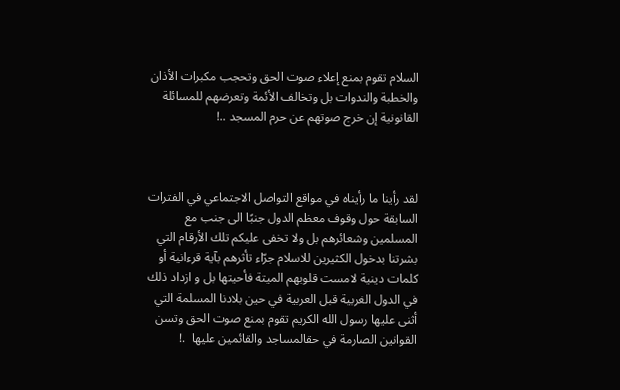السلام تقوم بمنع إعلاء صوت الحق وتحجب مكبرات الأذان والخطبة والندوات بل وتخالف الأئمة وتعرضهم للمسائلة القانونية إن خرج صوتهم عن حرم المسجد ..!



لقد رأينا ما رأيناه في مواقع التواصل الاجتماعي في الفترات السابقة حول وقوف معظم الدول جنبًا الى جنب مع المسلمين وشعائرهم بل ولا تخفى عليكم تلك الأرقام التي بشرتنا بدخول الكثيرين للاسلام جرّاء تأثرهم بآية قرءانية أو كلمات دينية لامست قلوبهم الميتة فأحيتها بل و ازداد ذلك في الدول الغربية قبل العربية في حين بلادنا المسلمة التي أثنى عليها رسول الله الكريم تقوم بمنع صوت الحق وتسن القوانين الصارمة في حقالمساجد والقائمين عليها  .!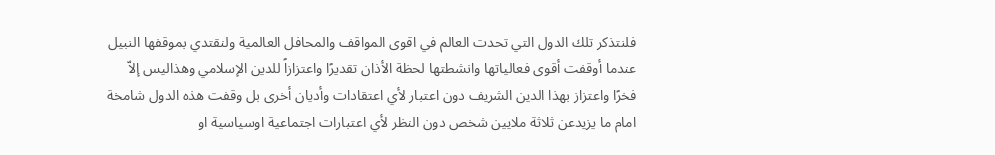فلنتذكر تلك الدول التي تحدت العالم في اقوى المواقف والمحافل العالمية ولنقتدي بموقفها النبيل عندما أوقفت أقوى فعالياتها وانشطتها لحظة الأذان تقديرًا واعتزازاً للدين الإسلامي وهذاليس إلاّ فخرًا واعتزاز بهذا الدين الشريف دون اعتبار لأي اعتقادات وأديان أخرى بل وقفت هذه الدول شامخة امام ما يزيدعن ثلاثة ملايين شخص دون النظر لأي اعتبارات اجتماعية اوسياسية او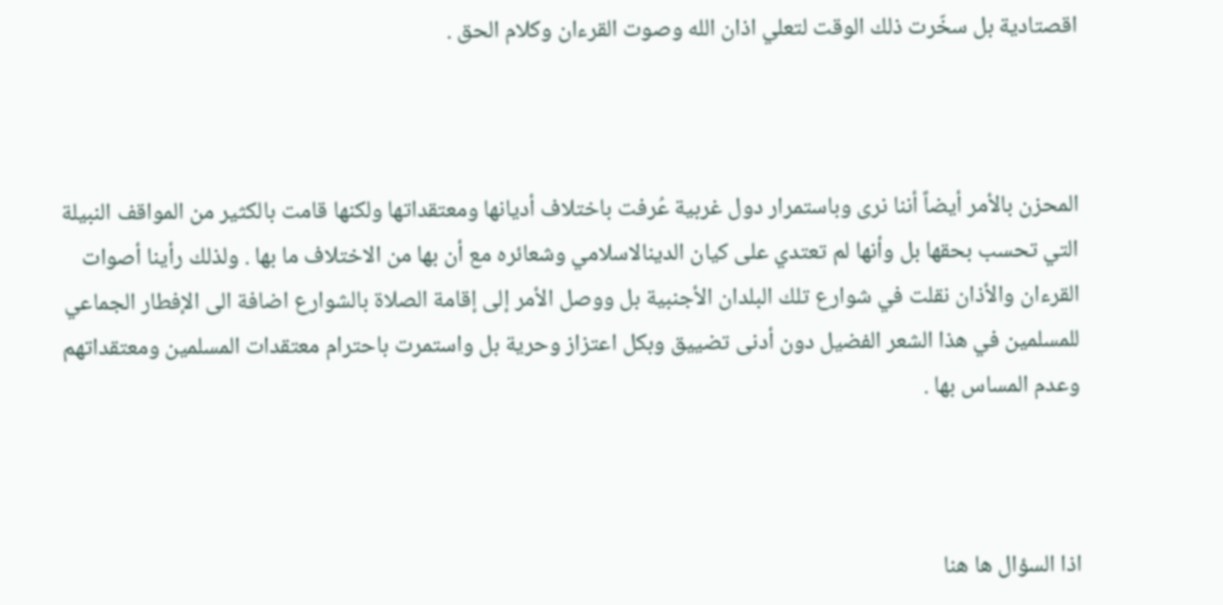اقصتادية بل سخّرت ذلك الوقت لتعلي اذان الله وصوت القرءان وكلام الحق .



المحزن بالأمر أيضاً أننا نرى وباستمرار دول غربية عُرفت باختلاف أديانها ومعتقداتها ولكنها قامت بالكثير من المواقف النبيلة التي تحسب بحقها بل وأنها لم تعتدي على كيان الدينالاسلامي وشعائره مع أن بها من الاختلاف ما بها . ولذلك رأينا أصوات القرءان والأذان نقلت في شوارع تلك البلدان الأجنبية بل ووصل الأمر إلى إقامة الصلاة بالشوارع اضافة الى الإفطار الجماعي للمسلمين في هذا الشعر الفضيل دون أدنى تضييق وبكل اعتزاز وحرية بل واستمرت باحترام معتقدات المسلمين ومعتقداتهم  وعدم المساس بها .



اذا السؤال ها هنا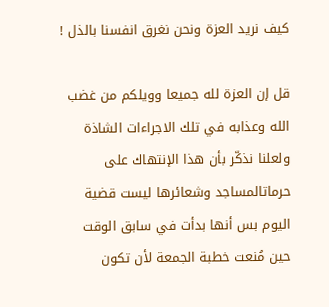كيف نريد العزة ونحن نغرق انفسنا بالذل !

قل إن العزة لله جميعا وويلكم من غضب الله وعذابه في تلك الاجراءات الشاذة ولعلنا نذكّر بأن هذا الإنتهاك على حرماتالمساجد وشعائرها ليست قضية اليوم بس أنها بدأت في سابق الوقت حين مُنعت خطبة الجمعة لأن تكون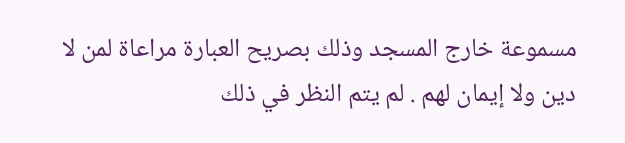مسموعة خارج المسجد وذلك بصريح العبارة مراعاة لمن لا دين ولا إيمان لهم . لم يتم النظر في ذلك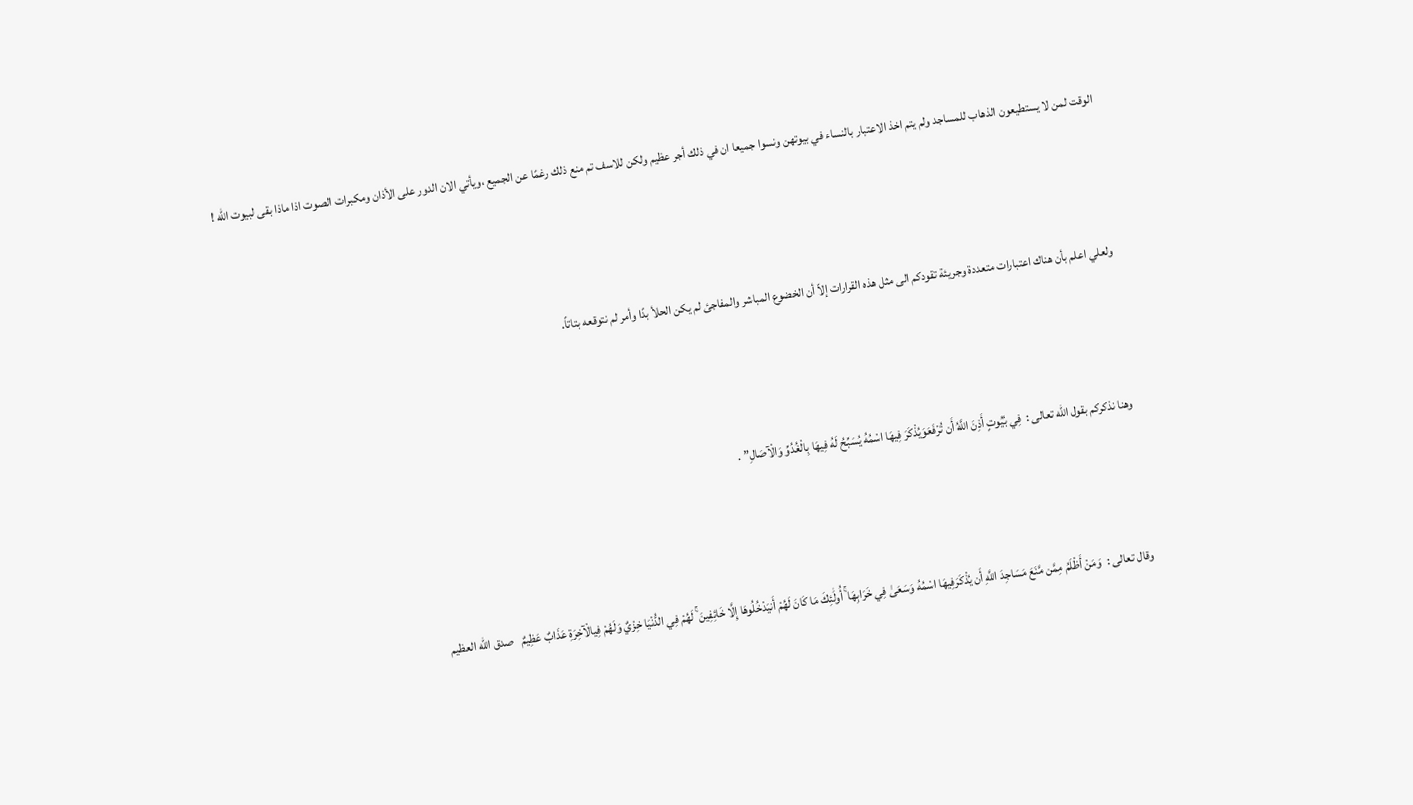الوقت لمن لا يستطيعون الذهاب للمساجد ولم يتم اخذ الاعتبار بالنساء في بيوتهن ونسوا جميعا ان في ذلك أجر عظيم ولكن للاسف تم منع ذلك رغمًا عن الجميع ،ويأتي الان الدور على الأذان ومكبرات الصوت اذا ماذا بقى لبيوت الله !



ولعلي اعلم بأن هناك اعتبارات متعددة وجريئة تقودكم الى مثل هذه القرارات إلاّ أن الخضوع المباشر والمفاجئ لم يكن الحلأ بدًا وأمر لم نتوقعه بتاتاً.



وهنا نذكركم بقول الله تعالى :  فِي بُيُوتٍ أَذِنَ اللَّهُ أَن تُرْفَعَوَيُذْكَرَ فِيهَا اسْمُهُ يُسَبِّحُ لَهُ فِيهَا بِالْغُدُوِّ وَالْآصَالِ” .



وقال تعالى :  وَمَنْ أَظْلَمُ مِمَّن مَّنَعَ مَسَاجِدَ اللَّهِ أَن يُذْكَرَفِيهَا اسْمُهُ وَسَعَىٰ فِي خَرَابِهَا ۚ أُولَٰئِكَ مَا كَانَ لَهُمْ أَنيَدْخُلُوهَا إِلَّا خَائِفِينَ ۚ لَهُمْ فِي الدُّنْيَا خِزْيٌ وَلَهُمْ فِيالْآخِرَةِ عَذَابٌ عَظِيمٌ   صدق الله العظيم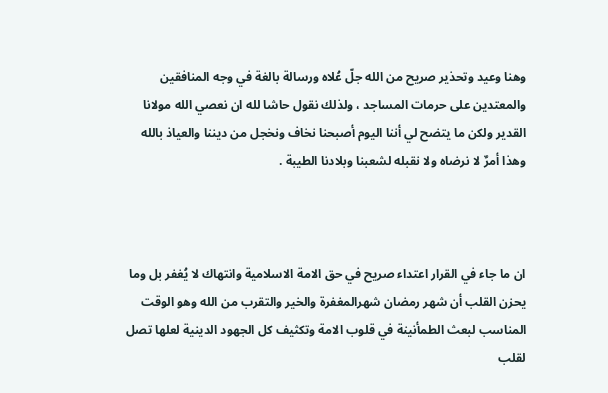وهنا وعيد وتحذير صريح من الله جلّ عُلاه ورسالة بالغة في وجه المنافقين والمعتدين على حرمات المساجد ، ولذلك نقول حاشا لله ان نعصي الله مولانا القدير ولكن ما يتضح لي أننا اليوم أصبحنا نخاف ونخجل من ديننا والعياذ بالله وهذا أمرٌ لا نرضاه ولا نقبله لشعبنا وبلادنا الطيبة .



ان ما جاء في القرار اعتداء صريح في حق الامة الاسلامية وانتهاك لا يُغفر بل وما يحزن القلب أن شهر رمضان شهرالمغفرة والخير والتقرب من الله وهو الوقت المناسب لبعث الطمأنينة في قلوب الامة وتكثيف كل الجهود الدينية لعلها تصل لقلب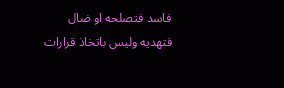فاسد فتصلحه او ضال فتهديه وليس باتخاذ قرارات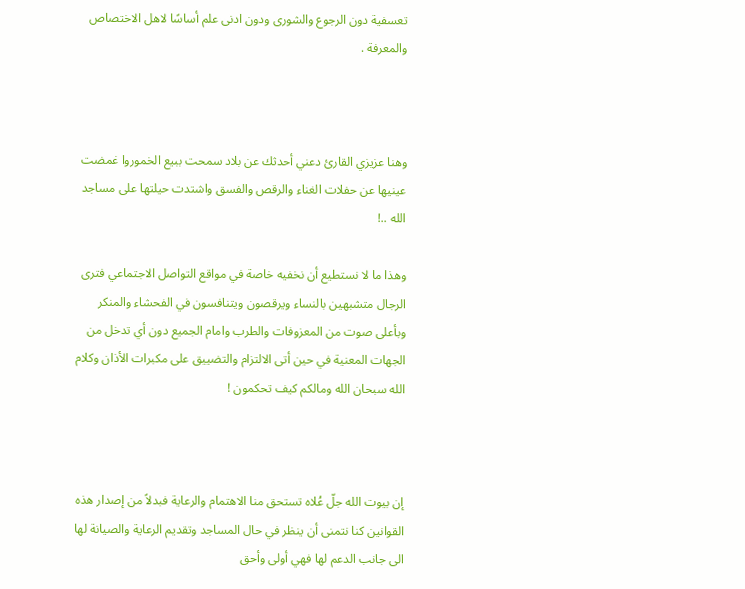تعسفية دون الرجوع والشورى ودون ادنى علم أساسًا لاهل الاختصاص والمعرفة .



وهنا عزيزي القارئ دعني أحدثك عن بلاد سمحت ببيع الخموروا غمضت عينيها عن حفلات الغناء والرقص والفسق واشتدت حيلتها على مساجد الله ..!

وهذا ما لا نستطيع أن نخفيه خاصة في مواقع التواصل الاجتماعي فترى الرجال متشبهين بالنساء ويرقصون ويتنافسون في الفحشاء والمنكر وبأعلى صوت من المعزوفات والطرب وامام الجميع دون أي تدخل من الجهات المعنية في حين أتى الالتزام والتضييق على مكبرات الأذان وكلام الله سبحان الله ومالكم كيف تحكمون !



إن بيوت الله جلّ عُلاه تستحق منا الاهتمام والرعاية فبدلاً من إصدار هذه القوانين كنا نتمنى أن ينظر في حال المساجد وتقديم الرعاية والصيانة لها الى جانب الدعم لها فهي أولى وأحق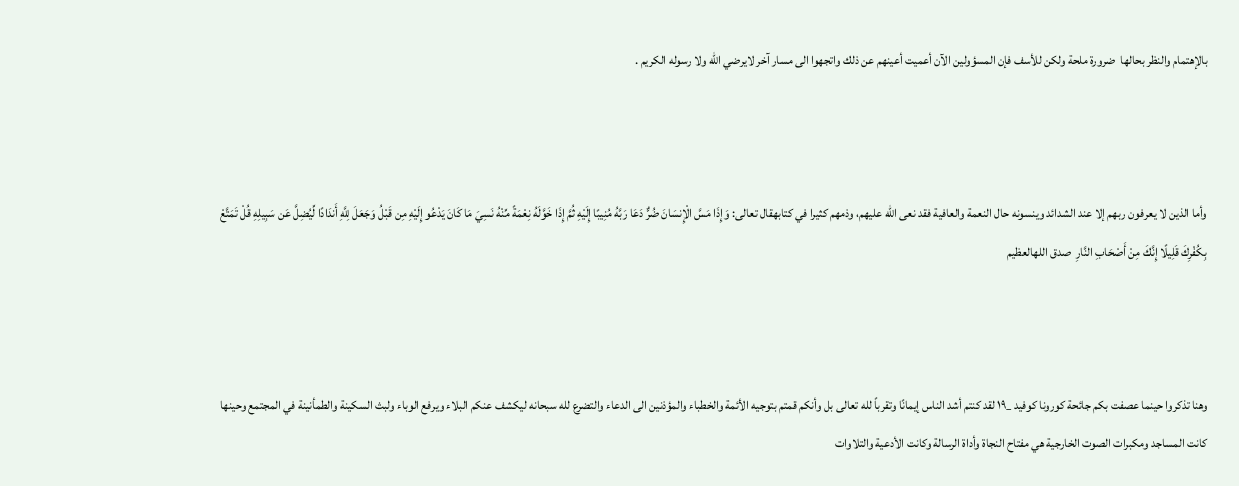بالإهتمام والنظر بحالها  ضرورة ملحة ولكن للأسف فإن المسؤولين الآن أعميت أعينهم عن ذلك واتجهوا الى مسار آخر لايرضي الله ولا رسوله الكريم .



وأما الذين لا يعرفون ربهم إلا عند الشدائد وينسونه حال النعمة والعافية فقد نعى الله عليهم، وذمهم كثيرا في كتابهقال تعالى: وَإِذَا مَسَّ الْإِنسَانَ ضُرٌّ دَعَا رَبَّهُ مُنِيبًا إِلَيْهِ ثُمَّ إِذَا خَوَّلَهُ نِعْمَةً مِّنْهُ نَسِيَ مَا كَانَ يَدْعُو إِلَيْهِ مِن قَبْلُ وَجَعَلَ لِلَّهِ أَندَادًا لِّيُضِلَّ عَن سَبِيلِهِ قُلْ تَمَتَّعْ بِكُفْرِكَ قَلِيلًا إِنَّكَ مِنْ أَصْحَابِ النَّارِ  صدق اللهالعظيم



وهنا تذكروا حينما عصفت بكم جائحة كورونا كوفيد _١٩ لقد كنتم أشد الناس إيمانًا وتقرباً لله تعالى بل وأنكم قمتم بتوجيه الأئمة والخطباء والمؤذنين الى الدعاء والتضرع لله سبحانه ليكشف عنكم البلاء ويرفع الوباء ولبث السكينة والطمأنينة في المجتمع وحينها كانت المساجد ومكبرات الصوت الخارجية هي مفتاح النجاة وأداة الرسالة وكانت الأدعية والتلاوات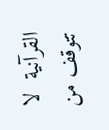القرآنية  لا تتوقف من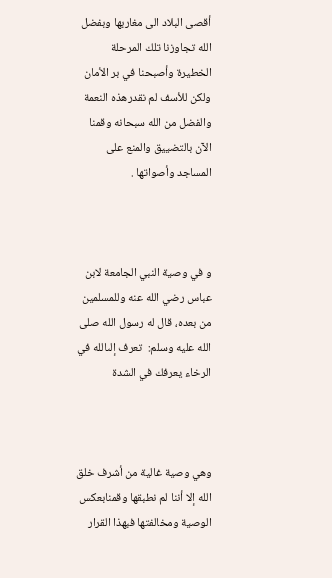أقصى البلاد الى مغاربها وبفضل الله تجاوزنا تلك المرحلة الخطيرة وأصبحنا في بر الأمان ولكن للأسف لم نقدرهذه النعمة والفضل من الله سبحانه وقمنا الآن بالتضييق والمنع على المساجد وأصواتها .



و في وصية النبي الجامعة لابن عباس رضي الله عنه وللمسلمين من بعده، قال له رسول الله صلى الله عليه وسلم:  تعرف إلىالله في الرخاء يعرفك في الشدة



وهي وصية غالية من أشرف خلق الله إلا أننا لم نطبقها وقمنابعكس الوصية ومخالفتها فبهذا القرار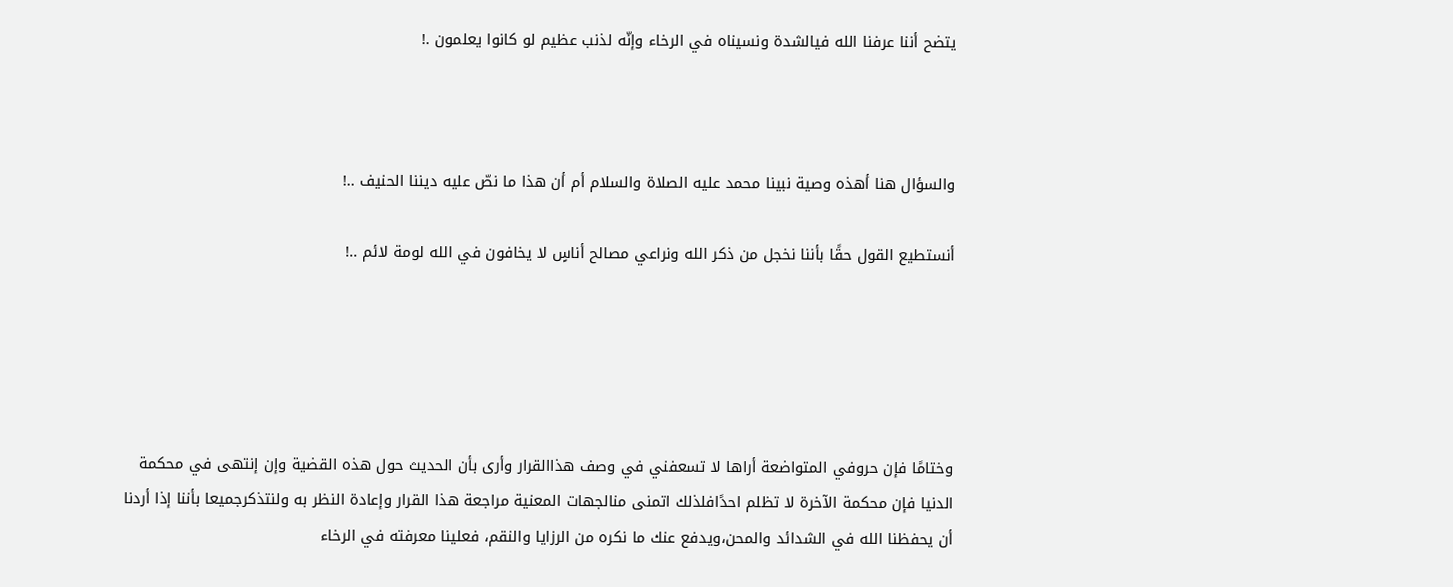يتضح أننا عرفنا الله فيالشدة ونسيناه في الرخاء وإنّه لذنب عظيم لو كانوا يعلمون .!



والسؤال هنا أهذه وصية نبينا محمد عليه الصلاة والسلام أم أن هذا ما نصّ عليه ديننا الحنيف ..!

أنستطيع القول حقًا بأننا نخجل من ذكر الله ونراعي مصالح أناسٍ لا يخافون في الله لومة لائم ..!





وختامًا فإن حروفي المتواضعة أراها لا تسعفني في وصف هذاالقرار وأرى بأن الحديث حول هذه القضية وإن إنتهى في محكمة الدنيا فإن محكمة الآخرة لا تظلم احدًافلذلك اتمنى منالجهات المعنية مراجعة هذا القرار وإعادة النظر به ولنتذكرجميعا بأننا إذا أردنا أن يحفظنا الله في الشدائد والمحن،ويدفع عنك ما نكره من الرزايا والنقم، فعلينا معرفته في الرخاء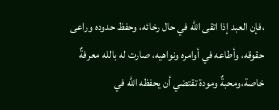،فإن العبد إذا اتقى الله في حال رخائه، وحفظ حدوده وراعى حقوقه، وأطاعه في أوامره ونواهيه، صارت له بالله معرفةٌ خاصة،ومحبةٌ ومودة تقتضي أن يحفظه الله في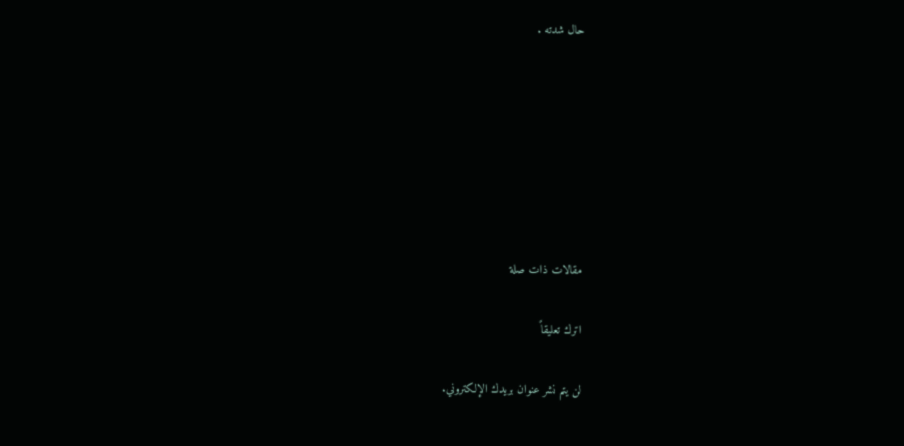حال شدته .







مقالات ذات صلة

اترك تعليقاً

لن يتم نشر عنوان بريدك الإلكتروني.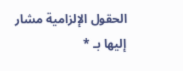الحقول الإلزامية مشار إليها بـ *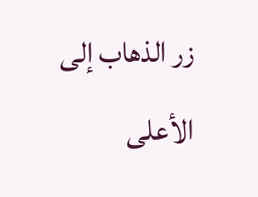زر الذهاب إلى الأعلى